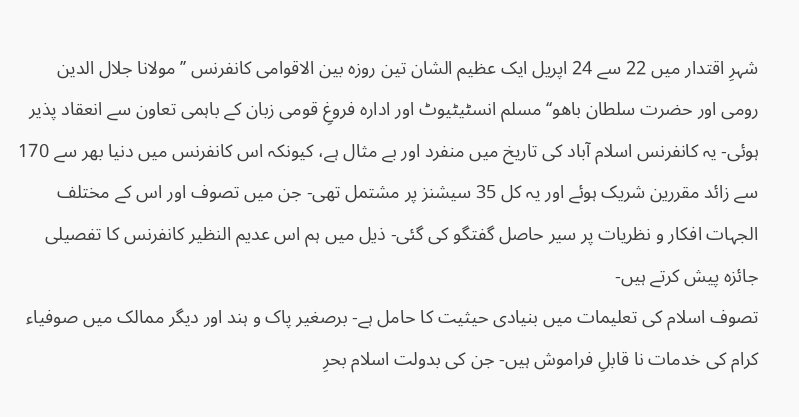شہرِ اقتدار میں 22 سے 24 اپریل ایک عظیم الشان تین روزہ بین الاقوامی کانفرنس ’’مولانا جلال الدین رومی اور حضرت سلطان باھو‘‘ مسلم انسٹیٹیوٹ اور ادارہ فروغِ قومی زبان کے باہمی تعاون سے انعقاد پذیر ہوئی- یہ کانفرنس اسلام آباد کی تاریخ میں منفرد اور بے مثال ہے، کیونکہ اس کانفرنس میں دنیا بھر سے 170 سے زائد مقررین شریک ہوئے اور یہ کل 35 سیشنز پر مشتمل تھی- جن میں تصوف اور اس کے مختلف الجہات افکار و نظریات پر سیر حاصل گفتگو کی گئی- ذیل میں ہم اس عدیم النظیر کانفرنس کا تفصیلی جائزہ پیش کرتے ہیں-
تصوف اسلام کی تعلیمات میں بنیادی حیثیت کا حامل ہے- برصغیر پاک و ہند اور دیگر ممالک میں صوفیاء کرام کی خدمات نا قابلِ فراموش ہیں- جن کی بدولت اسلام بحرِ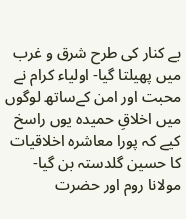بے کنار کی طرح شرق و غرب میں پھیلتا گیا- اولیاء کرام نے محبت اور امن کےساتھ لوگوں میں اخلاقِ حمیدہ یوں راسخ کیے کہ پورا معاشرہ اخلاقیات کا حسین گلدستہ بن گیا- مولانا روم اور حضرت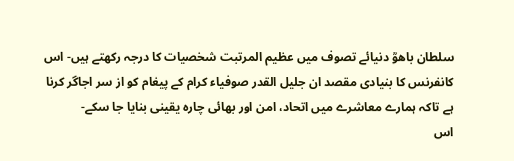سلطان باھوؒ دنیائے تصوف میں عظیم المرتبت شخصیات کا درجہ رکھتے ہیں- اس کانفرنس کا بنیادی مقصد ان جلیل القدر صوفیاء کرام کے پیغام کو از سر اجاگر کرنا ہے تاکہ ہمارے معاشرے میں اتحاد، امن اور بھائی چارہ یقینی بنایا جا سکے-
اس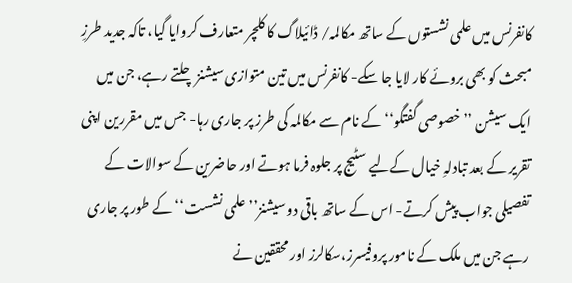کانفرنس میں علمی نشستوں کے ساتھ مکالمہ/ ڈائیلاگ کا کلچر متعارف کروایا گیا، تاکہ جدید طرزِ مبحث کو بھی بروئے کار لایا جا سکے- کانفرنس میں تین متوازی سیشنز چلتے رہے، جن میں ایک سیشن ’’خصوصی گفتگو‘‘ کے نام سے مکالمہ کی طرز پر جاری رہا- جس میں مقررین اپنی تقریر کے بعد تبادلہِ خیال کےلیے سٹیج پر جلوہ فرما ہوتے اور حاضرین کے سوالات کے تفصیلی جواب پیش کرتے- اس کے ساتھ باقی دو سیشنز’’علمی نشست‘‘ کے طور پر جاری رہے جن میں ملک کے نامور پروفیسرز،سکالرز اور محققین نے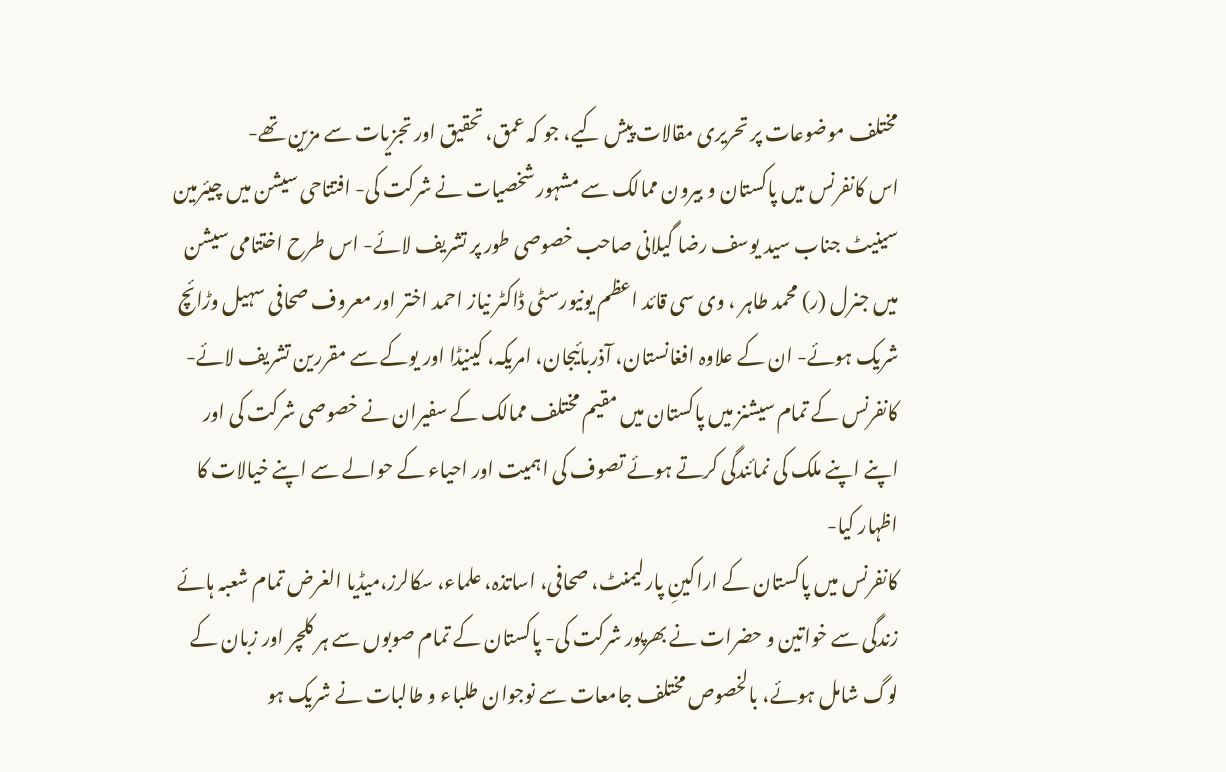مختلف موضوعات پر تحریری مقالات پیش کیے، جو کہ عمق، تحقیق اور تجزیات سے مزین تھے-
اس کانفرنس میں پاکستان و بیرون ممالک سے مشہور شخصیات نے شرکت کی- افتتاحی سیشن میں چیئرمین سینیٹ جناب سید یوسف رضا گیلانی صاحب خصوصی طور پر تشریف لائے- اس طرح اختتامی سیشن میں جنرل (ر) محمد طاہر ، وی سی قائد اعظم یونیورسٹی ڈاکٹر نیاز احمد اختر اور معروف صحافی سہیل وڑائچ شریک ہوئے- ان کے علاوہ افغانستان، آذربائیجان، امریکہ، کینیڈا اور یوکے سے مقررین تشریف لائے- کانفرنس کے تمام سیشنز میں پاکستان میں مقیم مختلف ممالک کے سفیران نے خصوصی شرکت کی اور اپنے اپنے ملک کی نمائندگی کرتے ہوئے تصوف کی اہمیت اور احیاء کے حوالے سے اپنے خیالات کا اظہار کیا-
کانفرنس میں پاکستان کے اراکینِ پارلیمنٹ، صحافی، اساتذہ، علماء، سکالرز،میڈیا الغرض تمام شعبہ ہائے زندگی سے خواتین و حضرات نے بھرپور شرکت کی- پاکستان کے تمام صوبوں سے ہر کلچر اور زبان کے لوگ شامل ہوئے، بالخصوص مختلف جامعات سے نوجوان طلباء و طالبات نے شریک ہو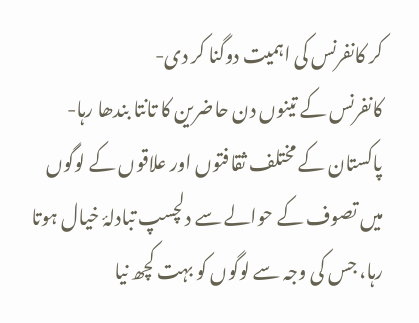کر کانفرنس کی اہمیت دوگنا کر دی-
کانفرنس کے تینوں دن حاضرین کا تانتا بندھا رہا- پاکستان کے مختلف ثقافتوں اور علاقوں کے لوگوں میں تصوف کے حوالے سے دلچسپ تبادلۂ خیال ہوتا رہا، جس کی وجہ سے لوگوں کو بہت کچھ نیا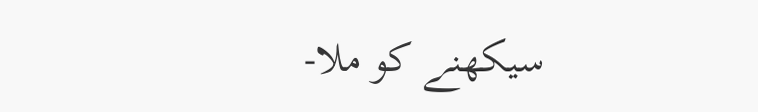سیکھنے کو ملا-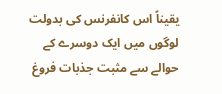یقیناً اس کانفرنس کی بدولت لوگوں میں ایک دوسرے کے حوالے سے مثبت جذبات فروغ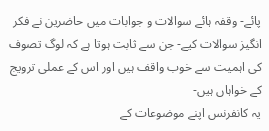پائے- وقفہ ہائے سوالات و جوابات میں حاضرین نے فکر انگیز سوالات کیے- جن سے ثابت ہوتا ہے کہ لوگ تصوف کی اہمیت سے خوب واقف ہیں اور اس کے عملی ترویج کے خواہاں ہیں-
یہ کانفرنس اپنے موضوعات کے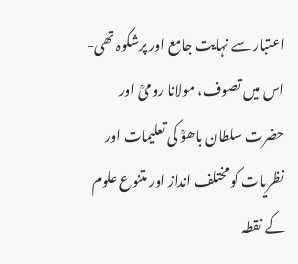اعتبار سے نہایت جامع اور پرشکوہ تھی- اس میں تصوف، مولانا رومیؒ اور حضرت سلطان باھوؒ کی تعلیمات اور نظریات کو مختلف انداز اور متنوع علوم کے نقطہ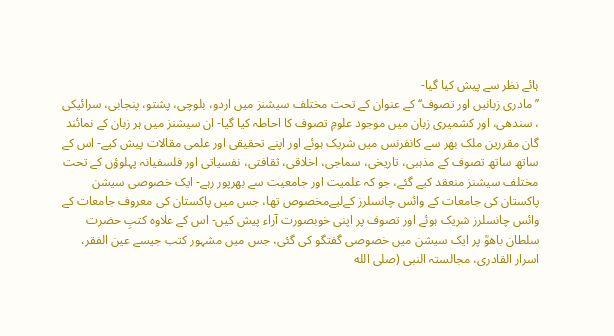ہائے نظر سے پیش کیا گیا-
’’مادری زبانیں اور تصوف‘‘ کے عنوان کے تحت مختلف سیشنز میں اردو، بلوچی، پشتو، پنجابی، سرائیکی ، سندھی، اور کشمیری زبان میں موجود علومِ تصوف کا احاطہ کیا گیا- ان سیشنز میں ہر زبان کے نمائند گان مقررین ملک بھر سے کانفرنس میں شریک ہوئے اور اپنے تحقیقی اور علمی مقالات پیش کیے- اس کے ساتھ ساتھ تصوف کے مذہبی، تاریخی، سماجی، اخلاقی، ثقافتی، نفسیاتی اور فلسفیانہ پہلوؤں کے تحت مختلف سیشنز منعقد کیے گئے، جو کہ علمیت اور جامعیت سے بھرپور رہے- ایک خصوصی سیشن پاکستان کی جامعات کے وائس چانسلرز کےلیےمخصوص تھا، جس میں پاکستان کی معروف جامعات کے وائس چانسلرز شریک ہوئے اور تصوف پر اپنی خوبصورت آراء پیش کیں- اس کے علاوہ کتبِ حضرت سلطان باھوؒ پر ایک سیشن میں خصوصی گفتگو کی گئی، جس میں مشہور کتب جیسے عین الفقر، اسرار القادری، مجالستہ النبی (صلى الله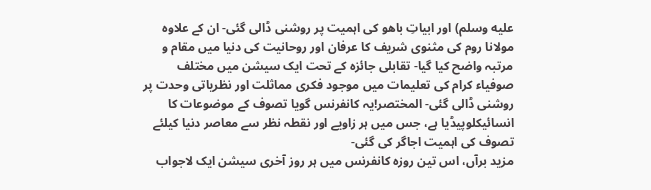عليه وسلم) اور ابیاتِ باھو کی اہمیت پر روشنی ڈالی گئی- ان کے علاوہ مولانا روم کی مثنوی شریف کا عرفان اور روحانیت کی دنیا میں مقام و مرتبہ واضح کیا گیا- تقابلی جائزہ کے تحت ایک سیشن میں مختلف صوفیاء کرام کی تعلیمات میں موجود فکری مماثلت اور نظریاتی وحدت پر روشنی ڈالی گئی- المختصر!یہ کانفرنس گویا تصوف کے موضوعات کا انسائیکلوپیڈیا ہے، جس میں ہر زاویے اور نقطہ نظر سے معاصر دنیا کیلئے تصوف کی اہمیت اجاگر کی گئی-
مزید برآں، اس تین روزہ کانفرنس میں ہر روز آخری سیشن ایک لاجواب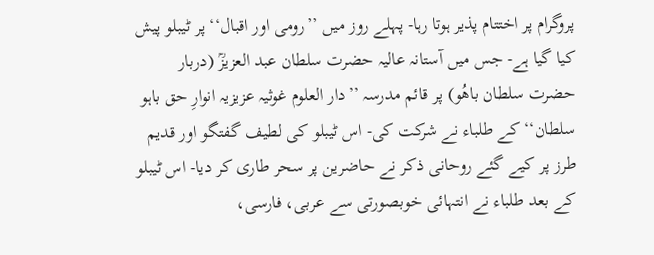پروگرام پر اختتام پذیر ہوتا رہا- پہلے روز میں ’’رومی اور اقبال‘‘ پر ٹیبلو پیش کیا گیا ہے- جس میں آستانہ عالیہ حضرت سلطان عبد العزیزؒ (دربار حضرت سلطان باھُو) پر قائم مدرسہ ’’دار العلوم غوثیہ عزیزیہ انوارِ حق باہو سلطان‘‘ کے طلباء نے شرکت کی- اس ٹیبلو کی لطیف گفتگو اور قدیم طرز پر کیے گئے روحانی ذکر نے حاضرین پر سحر طاری کر دیا- اس ٹیبلو کے بعد طلباء نے انتہائی خوبصورتی سے عربی، فارسی،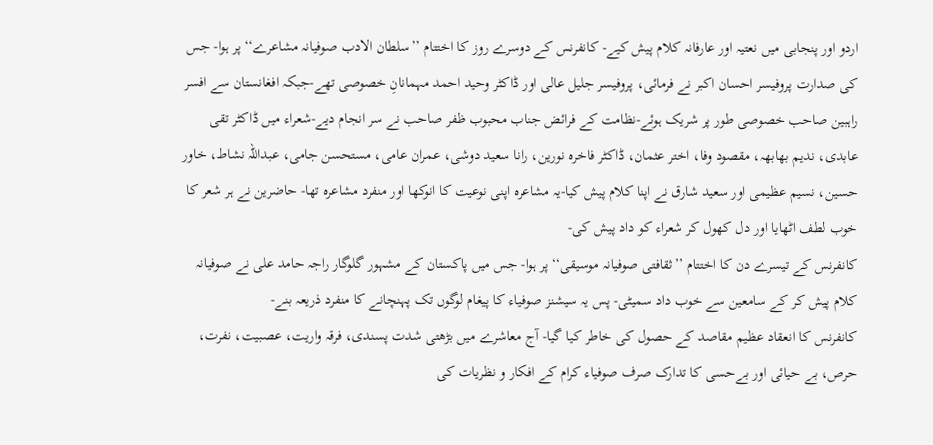اردو اور پنجابی میں نعتیہ اور عارفانہ کلام پیش کیے- کانفرنس کے دوسرے روز کا اختتام ’’سلطان الادب صوفیانہ مشاعرے‘‘ پر ہوا- جس کی صدارت پروفیسر احسان اکبر نے فرمائی، پروفیسر جلیل عالی اور ڈاکٹر وحید احمد مہمانانِ خصوصی تھے-جبکہ افغانستان سے افسر راہبین صاحب خصوصی طور پر شریک ہوئے-نظامت کے فرائض جناب محبوب ظفر صاحب نے سر انجام دیے-شعراء میں ڈاکٹر تقی عابدی، ندیم بھابھہ، مقصود وفا، اختر عثمان، ڈاکٹر فاخرہ نورین، رانا سعید دوشی، عمران عامی، مستحسن جامی، عبداللہ نشاط، خاور حسین، نسیم عظیمی اور سعید شارق نے اپنا کلام پیش کیا-یہ مشاعرہ اپنی نوعیت کا انوکھا اور منفرد مشاعرہ تھا- حاضرین نے ہر شعر کا خوب لطف اٹھایا اور دل کھول کر شعراء کو داد پیش کی-
کانفرنس کے تیسرے دن کا اختتام ’’ثقافتی صوفیانہ موسیقی‘‘ پر ہوا- جس میں پاکستان کے مشہور گلوگار راجہ حامد علی نے صوفیانہ کلام پیش کر کے سامعین سے خوب داد سمیٹی- پس یہ سیشنز صوفیاء کا پیغام لوگوں تک پہنچانے کا منفرد ذریعہ بنے-
کانفرنس کا انعقاد عظیم مقاصد کے حصول کی خاطر کیا گیا- آج معاشرے میں بڑھتی شدت پسندی، فرقہ واریت، عصبیت، نفرت، حرص، بے حیائی اور بےحسی کا تدارک صرف صوفیاء کرام کے افکار و نظریات کی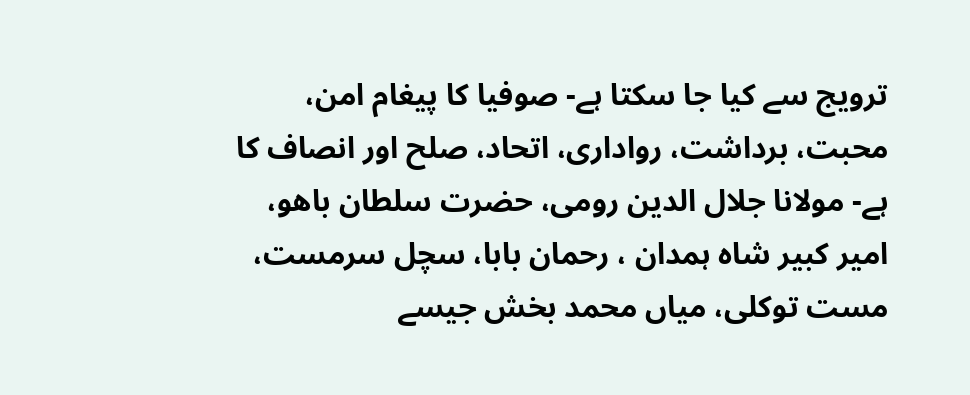ترویج سے کیا جا سکتا ہے- صوفیا کا پیغام امن، محبت، برداشت، رواداری، اتحاد، صلح اور انصاف کا ہے- مولانا جلال الدین رومی، حضرت سلطان باھو، امیر کبیر شاہ ہمدان ، رحمان بابا، سچل سرمست، مست توکلی، میاں محمد بخش جیسے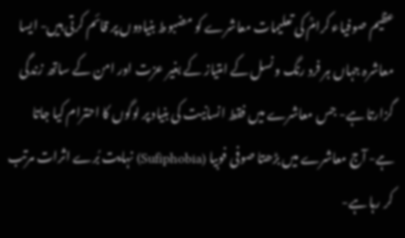عظیم صوفیاء کرامؒ کی تعلیمات معاشرے کو مضبوط بنیادوں پر قائم کرتی ہیں- ایسا معاشرہ جہاں ہر فرد رنگ و نسل کے امتیاز کے بغیر عزت اور امن کے ساتھ زندگی گزارتا ہے- جس معاشرے میں فقط انسانیت کی بنیاد پر لوگوں کا احترام کیا جاتا ہے- آج معاشرے میں بڑھتا صوفی فوبیا (Sufiphobia) نہایت بُرے اثرات مرتب کر رہا ہے-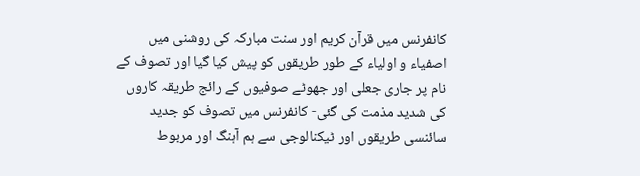کانفرنس میں قرآن کریم اور سنت مبارکہ کی روشنی میں اصفیاء و اولیاء کے طور طریقوں کو پیش کیا گیا اور تصوف کے نام پر جاری جعلی اور جھوٹے صوفیوں کے رائج طریقہ کاروں کی شدید مذمت کی گئی- کانفرنس میں تصوف کو جدید سائنسی طریقوں اور ٹیکنالوجی سے ہم آہنگ اور مربوط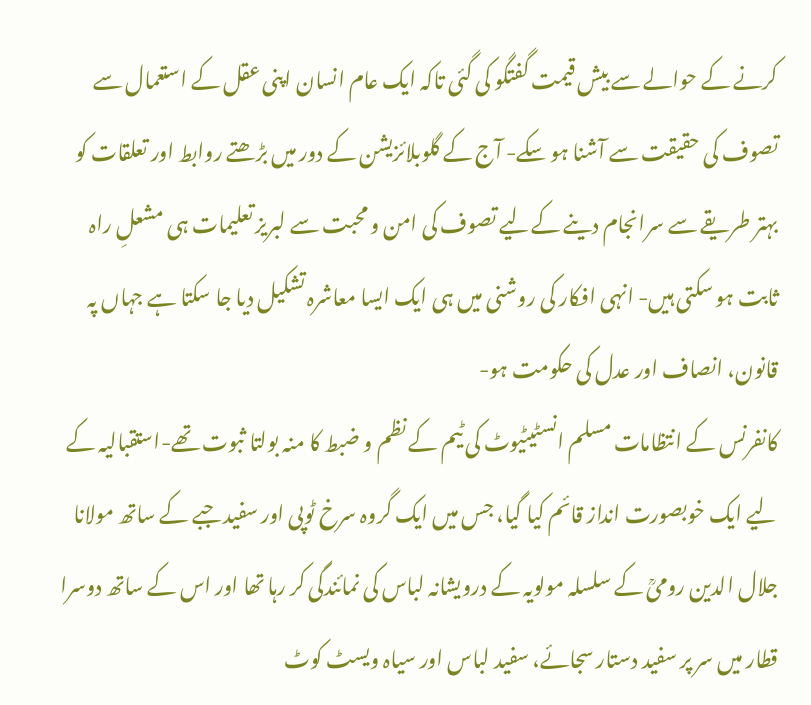کرنے کے حوالے سے بیش قیمت گفتگو کی گئی تاکہ ایک عام انسان اپنی عقل کے استعمال سے تصوف کی حقیقت سے آشنا ہو سکے- آج کے گلوبلائزیشن کے دور میں بڑھتے روابط اور تعلقات کو بہتر طریقے سے سرانجام دینے کےلیے تصوف کی امن و محبت سے لبریز تعلیمات ہی مشعلِ راہ ثابت ہو سکتی ہیں- انہی افکار کی روشنی میں ہی ایک ایسا معاشرہ تشکیل دیا جا سکتا ہے جہاں پہ قانون، انصاف اور عدل کی حکومت ہو-
کانفرنس کے انتظامات مسلم انسٹیٹیوٹ کی ٹیم کے نظم و ضبط کا منہ بولتا ثبوت تھے-استقبالیہ کے لیے ایک خوبصورت انداز قائم کیا گیا، جس میں ایک گروہ سرخ ٹوپی اور سفید جبے کے ساتھ مولانا جلال الدین رومیؒ کے سلسلہ مولویہ کے درویشانہ لباس کی نمائندگی کر رہا تھا اور اس کے ساتھ دوسرا قطار میں سر پر سفید دستار سجائے، سفید لباس اور سیاہ ویسٹ کوٹ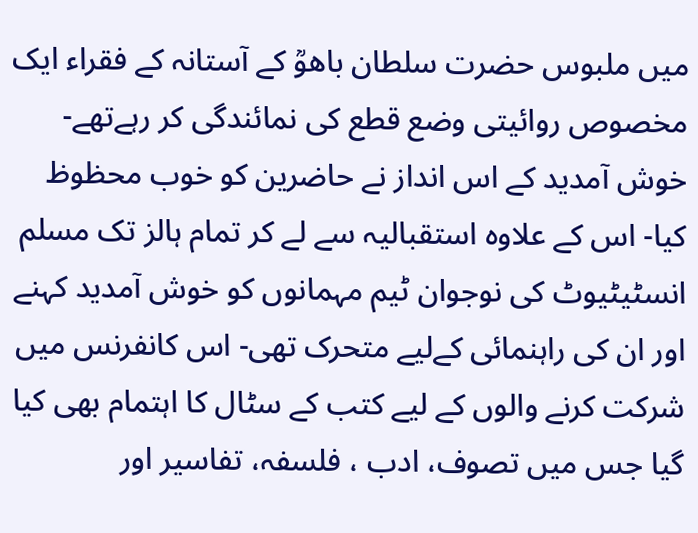میں ملبوس حضرت سلطان باھوؒ کے آستانہ کے فقراء ایک مخصوص روائیتی وضع قطع کی نمائندگی کر رہےتھے- خوش آمدید کے اس انداز نے حاضرین کو خوب محظوظ کیا- اس کے علاوہ استقبالیہ سے لے کر تمام ہالز تک مسلم انسٹیٹیوٹ کی نوجوان ٹیم مہمانوں کو خوش آمدید کہنے اور ان کی راہنمائی کےلیے متحرک تھی- اس کانفرنس میں شرکت کرنے والوں کے لیے کتب کے سٹال کا اہتمام بھی کیا گیا جس میں تصوف، ادب ، فلسفہ، تفاسیر اور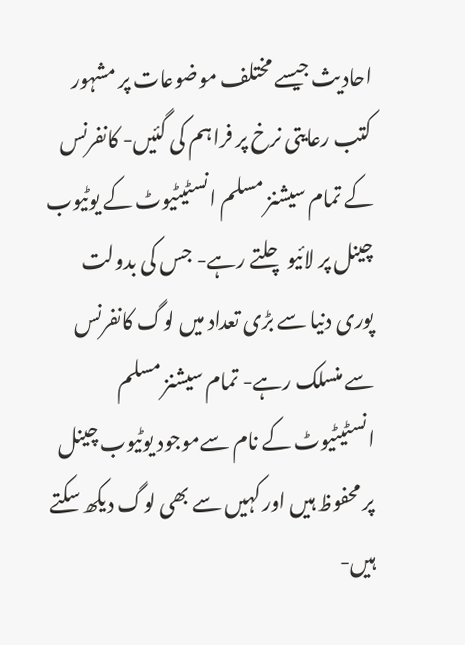احادیث جیسے مختلف موضوعات پر مشہور کتب رعایتی نرخ پر فراہم کی گئیں- کانفرنس کے تمام سیشنز مسلم انسٹیٹیوٹ کے یوٹیوب چینل پر لائیو چلتے رہے- جس کی بدولت پوری دنیا سے بڑی تعداد میں لوگ کانفرنس سے منسلک رہے- تمام سیشنز مسلم انسٹیٹیوٹ کے نام سےموجود یوٹیوب چینل پر محفوظ ہیں اور کہیں سے بھی لوگ دیکھ سکتے ہیں-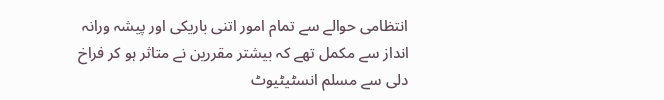انتظامی حوالے سے تمام امور اتنی باریکی اور پیشہ ورانہ انداز سے مکمل تھے کہ بیشتر مقررین نے متاثر ہو کر فراخ دلی سے مسلم انسٹیٹیوٹ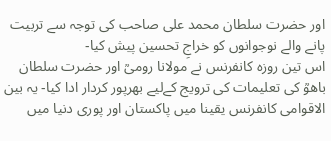اور حضرت سلطان محمد علی صاحب کی توجہ سے تربیت پانے والے نوجوانوں کو خراجِ تحسین پیش کیا-
اس تین روزہ کانفرنس نے مولانا رومیؒ اور حضرت سلطان باھوؒ کی تعلیمات کی ترویج کےلیے بھرپور کردار ادا کیا- یہ بین الاقوامی کانفرنس یقینا میں پاکستان اور پوری دنیا میں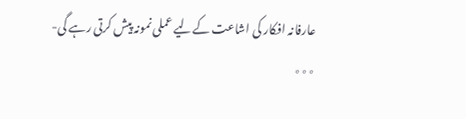عارفانہ افکار کی اشاعت کےلیے عملی نمونہ پیش کرتی رہے گی-
٭٭٭